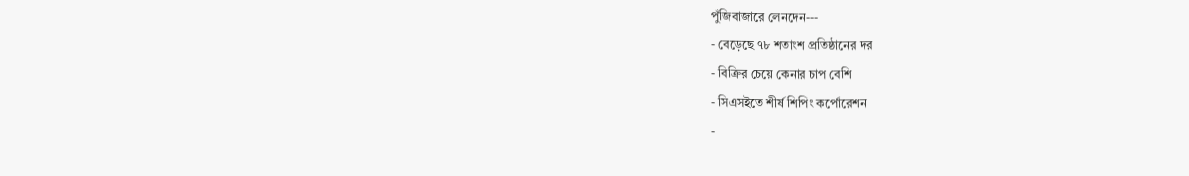পুঁজিবাজারে লেনদেন---
- বেড়েছে ৭৮ শতাংশ প্রতিষ্ঠানের দর
- বিক্রির চেয়ে কেনার চাপ বেশি
- সিএসইতে শীর্ষ শিপিং কর্পোরেশন
-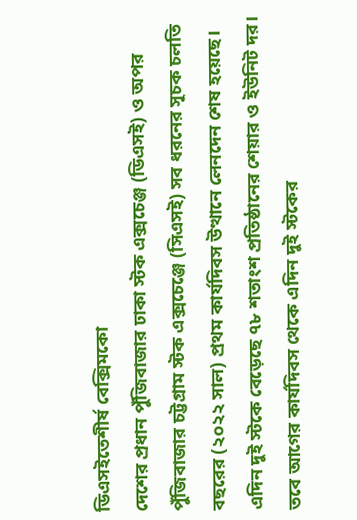ডিএসইতেশীর্ষ বেক্সিমকো
দেশের প্রধান পুঁজিবাজার ঢাকা স্টক এক্সচেঞ্জ (ডিএসই) ও অপর পুঁজিবাজার চট্টগ্রাম স্টক এক্সচেঞ্জে (সিএসই) সব ধরনের সূচক চলতি বছরের (২০২২ সাল) প্রথম কার্যদিবস উত্থানে লেনদেন শেষ হয়েছে। এদিন দুই স্টকে বেড়েছে ৭৮ শতাংশ প্রতিষ্ঠানের শেয়ার ও ইউনিট দর। তবে আগের কার্যদিবস থেকে এদিন দুই স্টকের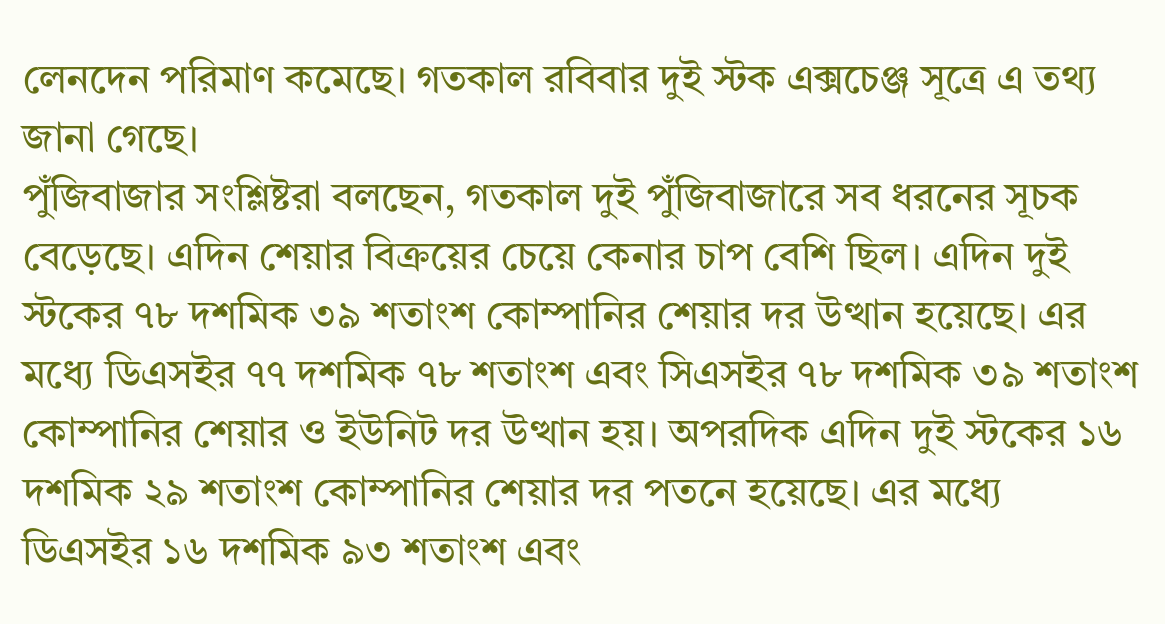লেনদেন পরিমাণ কমেছে। গতকাল রবিবার দুই স্টক এক্সচেঞ্জ সূত্রে এ তথ্য জানা গেছে।
পুঁজিবাজার সংশ্লিষ্টরা বলছেন, গতকাল দুই পুঁজিবাজারে সব ধরনের সূচক বেড়েছে। এদিন শেয়ার বিক্রয়ের চেয়ে কেনার চাপ বেশি ছিল। এদিন দুই স্টকের ৭৮ দশমিক ৩৯ শতাংশ কোম্পানির শেয়ার দর উত্থান হয়েছে। এর মধ্যে ডিএসইর ৭৭ দশমিক ৭৮ শতাংশ এবং সিএসইর ৭৮ দশমিক ৩৯ শতাংশ কোম্পানির শেয়ার ও ইউনিট দর উত্থান হয়। অপরদিক এদিন দুই স্টকের ১৬ দশমিক ২৯ শতাংশ কোম্পানির শেয়ার দর পতনে হয়েছে। এর মধ্যে ডিএসইর ১৬ দশমিক ৯৩ শতাংশ এবং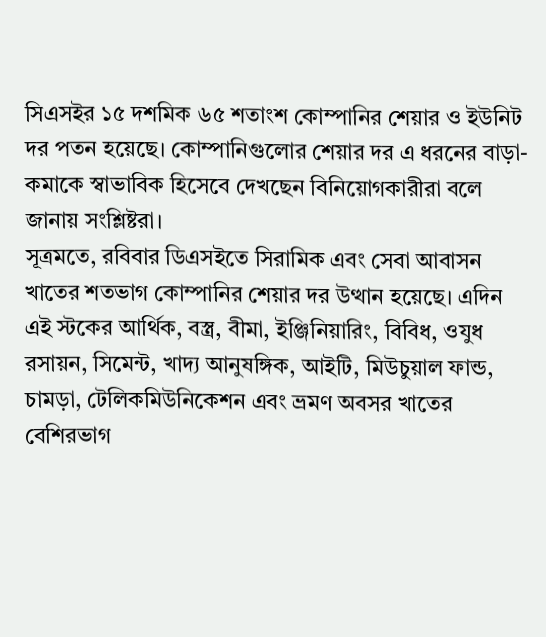সিএসইর ১৫ দশমিক ৬৫ শতাংশ কোম্পানির শেয়ার ও ইউনিট দর পতন হয়েছে। কোম্পানিগুলোর শেয়ার দর এ ধরনের বাড়া-কমাকে স্বাভাবিক হিসেবে দেখছেন বিনিয়োগকারীরা বলে জানায় সংশ্লিষ্টরা।
সূত্রমতে, রবিবার ডিএসইতে সিরামিক এবং সেবা আবাসন খাতের শতভাগ কোম্পানির শেয়ার দর উত্থান হয়েছে। এদিন এই স্টকের আর্থিক, বস্ত্র, বীমা, ইঞ্জিনিয়ারিং, বিবিধ, ওযুধ রসায়ন, সিমেন্ট, খাদ্য আনুষঙ্গিক, আইটি, মিউচুয়াল ফান্ড, চামড়া, টেলিকমিউনিকেশন এবং ভ্রমণ অবসর খাতের বেশিরভাগ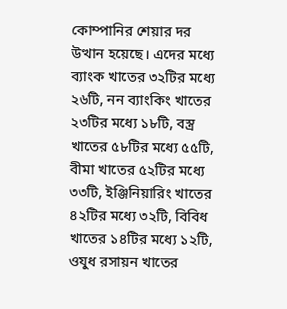কোম্পানির শেয়ার দর উত্থান হয়েছে। এদের মধ্যে ব্যাংক খাতের ৩২টির মধ্যে ২৬টি, নন ব্যাংকিং খাতের ২৩টির মধ্যে ১৮টি, বস্ত্র খাতের ৫৮টির মধ্যে ৫৫টি, বীমা খাতের ৫২টির মধ্যে ৩৩টি, ইঞ্জিনিয়ারিং খাতের ৪২টির মধ্যে ৩২টি, বিবিধ খাতের ১৪টির মধ্যে ১২টি, ওযুধ রসায়ন খাতের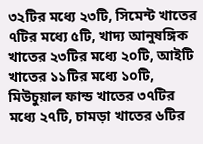৩২টির মধ্যে ২৩টি, সিমেন্ট খাতের ৭টির মধ্যে ৫টি, খাদ্য আনুষঙ্গিক খাতের ২৩টির মধ্যে ২০টি, আইটি খাতের ১১টির মধ্যে ১০টি, মিউচুয়াল ফান্ড খাতের ৩৭টির মধ্যে ২৭টি, চামড়া খাতের ৬টির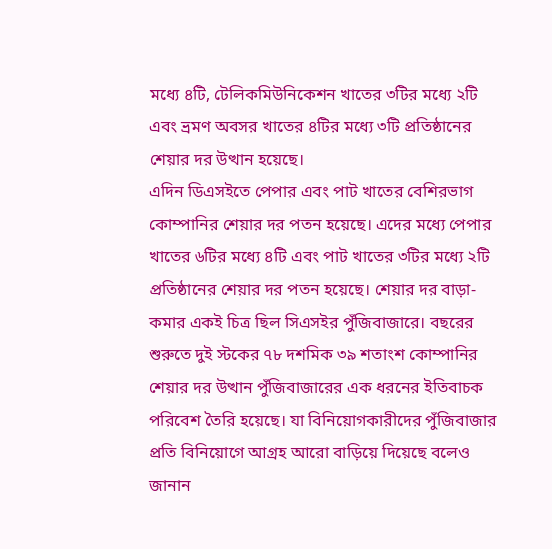মধ্যে ৪টি, টেলিকমিউনিকেশন খাতের ৩টির মধ্যে ২টি এবং ভ্রমণ অবসর খাতের ৪টির মধ্যে ৩টি প্রতিষ্ঠানের শেয়ার দর উত্থান হয়েছে।
এদিন ডিএসইতে পেপার এবং পাট খাতের বেশিরভাগ কোম্পানির শেয়ার দর পতন হয়েছে। এদের মধ্যে পেপার খাতের ৬টির মধ্যে ৪টি এবং পাট খাতের ৩টির মধ্যে ২টি প্রতিষ্ঠানের শেয়ার দর পতন হয়েছে। শেয়ার দর বাড়া-কমার একই চিত্র ছিল সিএসইর পুঁজিবাজারে। বছরের শুরুতে দুই স্টকের ৭৮ দশমিক ৩৯ শতাংশ কোম্পানির শেয়ার দর উত্থান পুঁজিবাজারের এক ধরনের ইতিবাচক পরিবেশ তৈরি হয়েছে। যা বিনিয়োগকারীদের পুঁজিবাজার প্রতি বিনিয়োগে আগ্রহ আরো বাড়িয়ে দিয়েছে বলেও জানান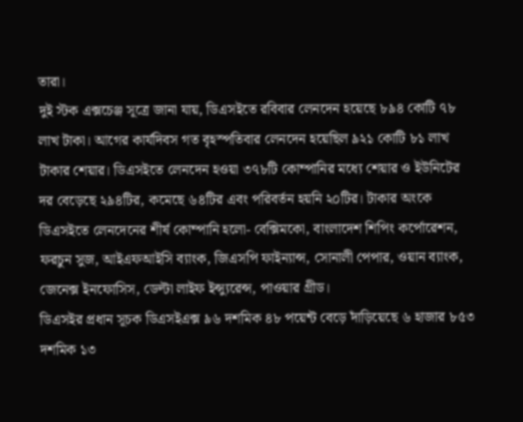তারা।
দুই স্টক এক্সচেঞ্জ সূত্রে জানা যায়, ডিএসইতে রবিবার লেনদেন হয়েছে ৮৯৪ কোটি ৭৮ লাখ টাকা। আগের কার্যদিবস গত বৃহস্পতিবার লেনদেন হয়েছিল ৯২১ কোটি ৮১ লাখ টাকার শেয়ার। ডিএসইতে লেনদেন হওয়া ৩৭৮টি কোম্পানির মধ্যে শেয়ার ও ইউনিটের দর বেড়েছে ২৯৪টির, কমেছে ৬৪টির এবং পরিবর্তন হয়নি ২০টির। টাকার অংকে ডিএসইতে লেনদেনের শীর্ষ কোম্পানি হলো- বেক্সিমকো, বাংলাদেশ শিপিং কর্পোরেশন, ফরচুন সুজ, আইএফআইসি ব্যাংক, জিএসপি ফাইন্যান্স, সোনালী পেপার, ওয়ান ব্যাংক, জেনেক্স ইনফোসিস, ডেল্টা লাইফ ইন্স্যুরেন্স, পাওয়ার গ্রীড।
ডিএসইর প্রধান সূচক ডিএসইএক্স ৯৬ দশমিক ৪৮ পয়েন্ট বেড়ে দাঁড়িয়েছে ৬ হাজার ৮৫৩ দশমিক ১৩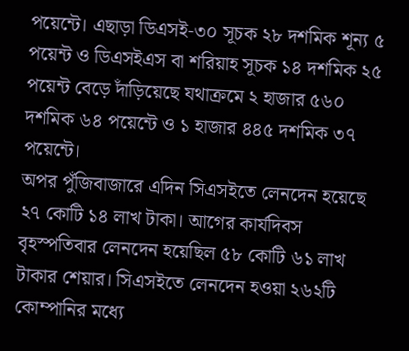পয়েন্টে। এছাড়া ডিএসই-৩০ সূচক ২৮ দশমিক শূন্য ৫ পয়েন্ট ও ডিএসইএস বা শরিয়াহ সূচক ১৪ দশমিক ২৫ পয়েন্ট বেড়ে দাঁড়িয়েছে যথাক্রমে ২ হাজার ৫৬০ দশমিক ৬৪ পয়েন্টে ও ১ হাজার ৪৪৫ দশমিক ৩৭ পয়েন্টে।
অপর পুঁজিবাজারে এদিন সিএসইতে লেনদেন হয়েছে ২৭ কোটি ১৪ লাখ টাকা। আগের কার্যদিবস বৃহস্পতিবার লেনদেন হয়েছিল ৫৮ কোটি ৬১ লাখ টাকার শেয়ার। সিএসইতে লেনদেন হওয়া ২৬২টি কোম্পানির মধ্যে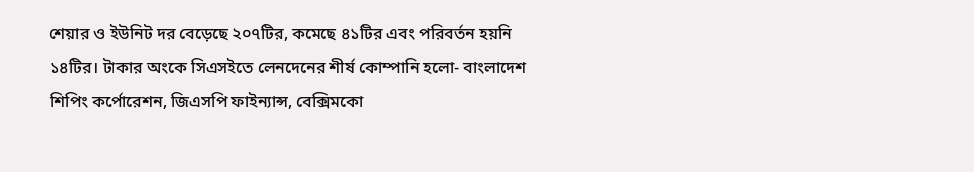শেয়ার ও ইউনিট দর বেড়েছে ২০৭টির, কমেছে ৪১টির এবং পরিবর্তন হয়নি ১৪টির। টাকার অংকে সিএসইতে লেনদেনের শীর্ষ কোম্পানি হলো- বাংলাদেশ শিপিং কর্পোরেশন, জিএসপি ফাইন্যান্স, বেক্সিমকো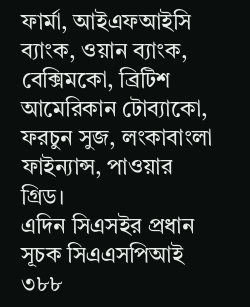ফার্মা, আইএফআইসি ব্যাংক, ওয়ান ব্যাংক, বেক্সিমকো, ব্রিটিশ আমেরিকান টোব্যাকো, ফরচুন সুজ, লংকাবাংলা ফাইন্যান্স, পাওয়ার গ্রিড।
এদিন সিএসইর প্রধান সূচক সিএএসপিআই ৩৮৮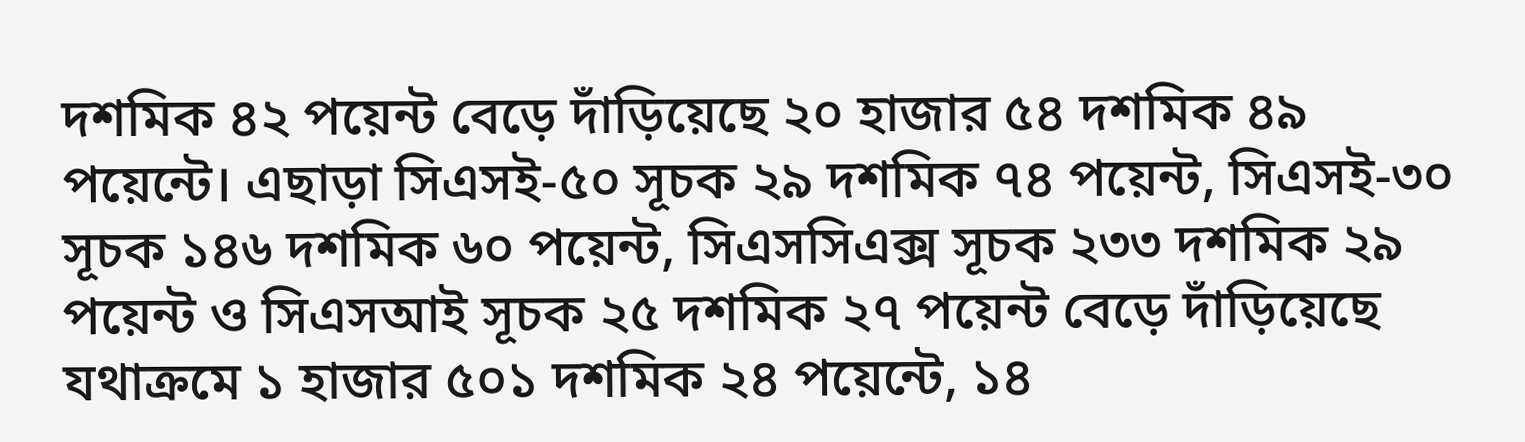দশমিক ৪২ পয়েন্ট বেড়ে দাঁড়িয়েছে ২০ হাজার ৫৪ দশমিক ৪৯ পয়েন্টে। এছাড়া সিএসই-৫০ সূচক ২৯ দশমিক ৭৪ পয়েন্ট, সিএসই-৩০ সূচক ১৪৬ দশমিক ৬০ পয়েন্ট, সিএসসিএক্স সূচক ২৩৩ দশমিক ২৯ পয়েন্ট ও সিএসআই সূচক ২৫ দশমিক ২৭ পয়েন্ট বেড়ে দাঁড়িয়েছে যথাক্রমে ১ হাজার ৫০১ দশমিক ২৪ পয়েন্টে, ১৪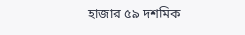হাজার ৫৯ দশমিক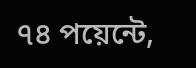৭৪ পয়েন্টে,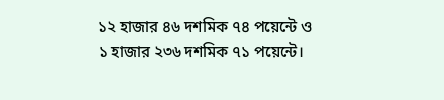১২ হাজার ৪৬ দশমিক ৭৪ পয়েন্টে ও ১ হাজার ২৩৬ দশমিক ৭১ পয়েন্টে।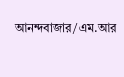আনন্দবাজার/এম.আর